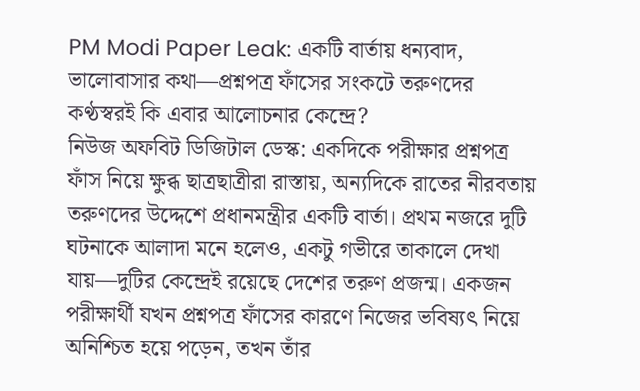PM Modi Paper Leak: একটি বার্তায় ধন্যবাদ, ভালোবাসার কথা—প্রশ্নপত্র ফাঁসের সংকটে তরুণদের কণ্ঠস্বরই কি এবার আলোচনার কেন্দ্রে?
নিউজ অফবিট ডিজিটাল ডেস্ক: একদিকে পরীক্ষার প্রশ্নপত্র ফাঁস নিয়ে ক্ষুব্ধ ছাত্রছাত্রীরা রাস্তায়, অন্যদিকে রাতের নীরবতায় তরুণদের উদ্দেশে প্রধানমন্ত্রীর একটি বার্তা। প্রথম নজরে দুটি ঘটনাকে আলাদা মনে হলেও, একটু গভীরে তাকালে দেখা যায়—দুটির কেন্দ্রেই রয়েছে দেশের তরুণ প্রজন্ম। একজন পরীক্ষার্থী যখন প্রশ্নপত্র ফাঁসের কারণে নিজের ভবিষ্যৎ নিয়ে অনিশ্চিত হয়ে পড়েন, তখন তাঁর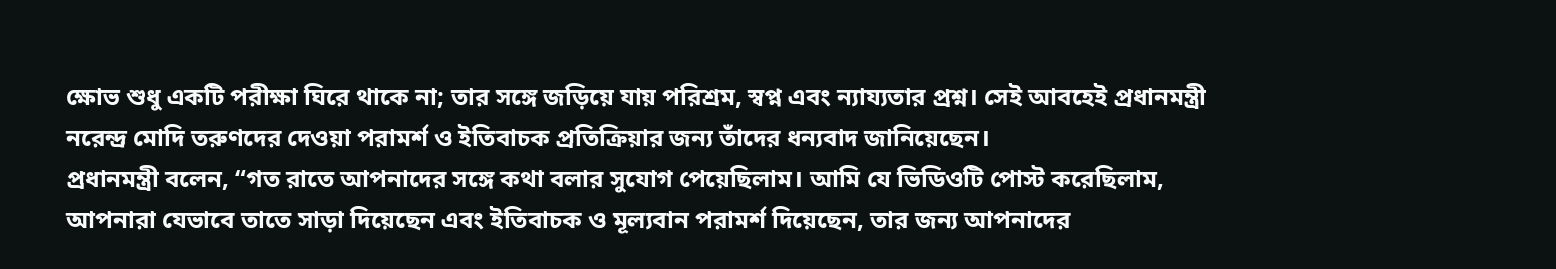ক্ষোভ শুধু একটি পরীক্ষা ঘিরে থাকে না; তার সঙ্গে জড়িয়ে যায় পরিশ্রম, স্বপ্ন এবং ন্যায্যতার প্রশ্ন। সেই আবহেই প্রধানমন্ত্রী নরেন্দ্র মোদি তরুণদের দেওয়া পরামর্শ ও ইতিবাচক প্রতিক্রিয়ার জন্য তাঁদের ধন্যবাদ জানিয়েছেন।
প্রধানমন্ত্রী বলেন, “গত রাতে আপনাদের সঙ্গে কথা বলার সুযোগ পেয়েছিলাম। আমি যে ভিডিওটি পোস্ট করেছিলাম, আপনারা যেভাবে তাতে সাড়া দিয়েছেন এবং ইতিবাচক ও মূল্যবান পরামর্শ দিয়েছেন, তার জন্য আপনাদের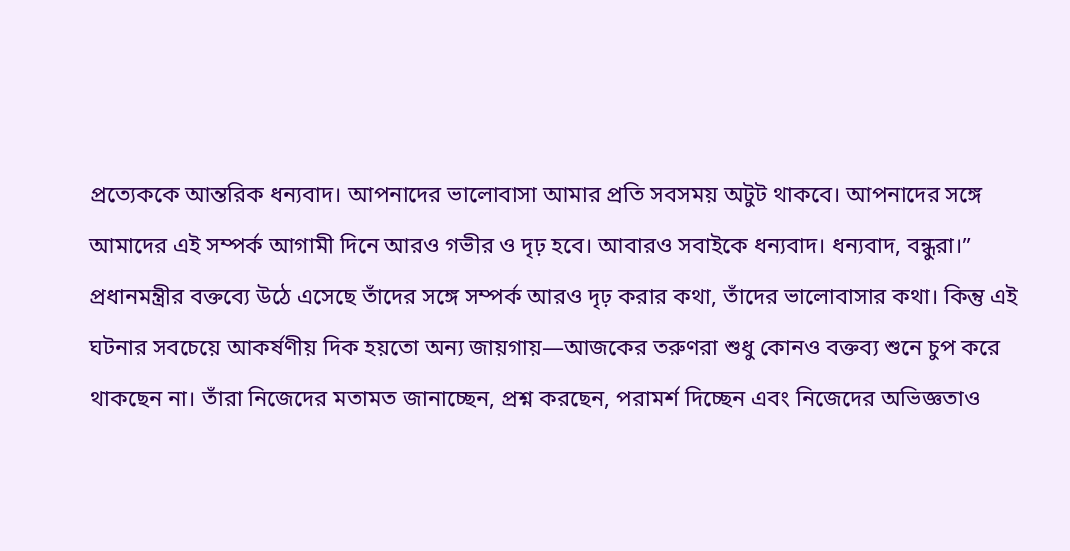প্রত্যেককে আন্তরিক ধন্যবাদ। আপনাদের ভালোবাসা আমার প্রতি সবসময় অটুট থাকবে। আপনাদের সঙ্গে আমাদের এই সম্পর্ক আগামী দিনে আরও গভীর ও দৃঢ় হবে। আবারও সবাইকে ধন্যবাদ। ধন্যবাদ, বন্ধুরা।”
প্রধানমন্ত্রীর বক্তব্যে উঠে এসেছে তাঁদের সঙ্গে সম্পর্ক আরও দৃঢ় করার কথা, তাঁদের ভালোবাসার কথা। কিন্তু এই ঘটনার সবচেয়ে আকর্ষণীয় দিক হয়তো অন্য জায়গায়—আজকের তরুণরা শুধু কোনও বক্তব্য শুনে চুপ করে থাকছেন না। তাঁরা নিজেদের মতামত জানাচ্ছেন, প্রশ্ন করছেন, পরামর্শ দিচ্ছেন এবং নিজেদের অভিজ্ঞতাও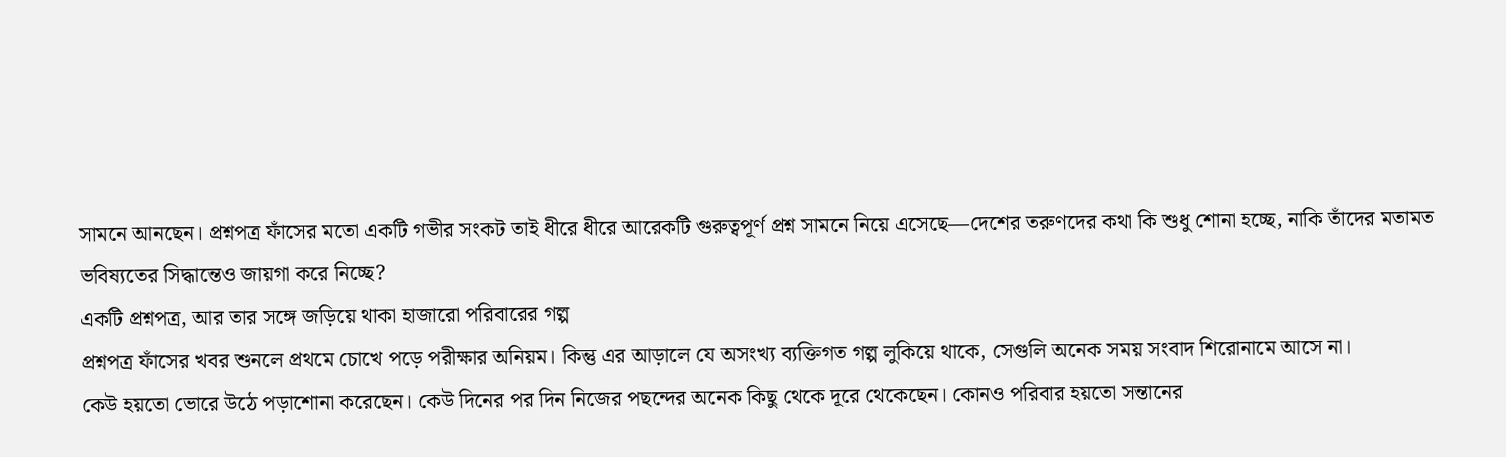সামনে আনছেন। প্রশ্নপত্র ফাঁসের মতো একটি গভীর সংকট তাই ধীরে ধীরে আরেকটি গুরুত্বপূর্ণ প্রশ্ন সামনে নিয়ে এসেছে—দেশের তরুণদের কথা কি শুধু শোনা হচ্ছে, নাকি তাঁদের মতামত ভবিষ্যতের সিদ্ধান্তেও জায়গা করে নিচ্ছে?
একটি প্রশ্নপত্র, আর তার সঙ্গে জড়িয়ে থাকা হাজারো পরিবারের গল্প
প্রশ্নপত্র ফাঁসের খবর শুনলে প্রথমে চোখে পড়ে পরীক্ষার অনিয়ম। কিন্তু এর আড়ালে যে অসংখ্য ব্যক্তিগত গল্প লুকিয়ে থাকে, সেগুলি অনেক সময় সংবাদ শিরোনামে আসে না।
কেউ হয়তো ভোরে উঠে পড়াশোনা করেছেন। কেউ দিনের পর দিন নিজের পছন্দের অনেক কিছু থেকে দূরে থেকেছেন। কোনও পরিবার হয়তো সন্তানের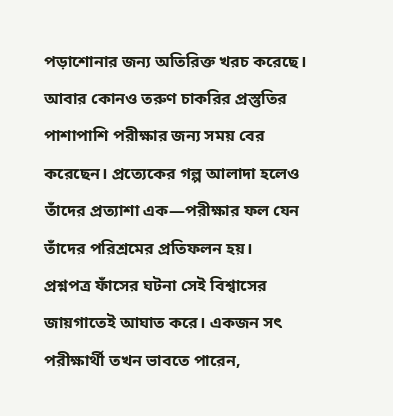পড়াশোনার জন্য অতিরিক্ত খরচ করেছে। আবার কোনও তরুণ চাকরির প্রস্তুতির পাশাপাশি পরীক্ষার জন্য সময় বের করেছেন। প্রত্যেকের গল্প আলাদা হলেও তাঁদের প্রত্যাশা এক—পরীক্ষার ফল যেন তাঁদের পরিশ্রমের প্রতিফলন হয়।
প্রশ্নপত্র ফাঁসের ঘটনা সেই বিশ্বাসের জায়গাতেই আঘাত করে। একজন সৎ পরীক্ষার্থী তখন ভাবতে পারেন,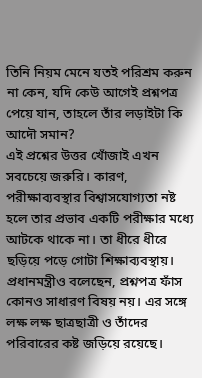তিনি নিয়ম মেনে যতই পরিশ্রম করুন না কেন, যদি কেউ আগেই প্রশ্নপত্র পেয়ে যান, তাহলে তাঁর লড়াইটা কি আদৌ সমান?
এই প্রশ্নের উত্তর খোঁজাই এখন সবচেয়ে জরুরি। কারণ, পরীক্ষাব্যবস্থার বিশ্বাসযোগ্যতা নষ্ট হলে তার প্রভাব একটি পরীক্ষার মধ্যে আটকে থাকে না। তা ধীরে ধীরে ছড়িয়ে পড়ে গোটা শিক্ষাব্যবস্থায়।
প্রধানমন্ত্রীও বলেছেন, প্রশ্নপত্র ফাঁস কোনও সাধারণ বিষয় নয়। এর সঙ্গে লক্ষ লক্ষ ছাত্রছাত্রী ও তাঁদের পরিবারের কষ্ট জড়িয়ে রয়েছে।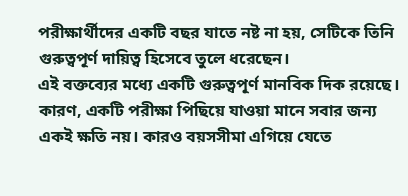পরীক্ষার্থীদের একটি বছর যাতে নষ্ট না হয়, সেটিকে তিনি গুরুত্বপূর্ণ দায়িত্ব হিসেবে তুলে ধরেছেন।
এই বক্তব্যের মধ্যে একটি গুরুত্বপূর্ণ মানবিক দিক রয়েছে। কারণ, একটি পরীক্ষা পিছিয়ে যাওয়া মানে সবার জন্য একই ক্ষতি নয়। কারও বয়সসীমা এগিয়ে যেতে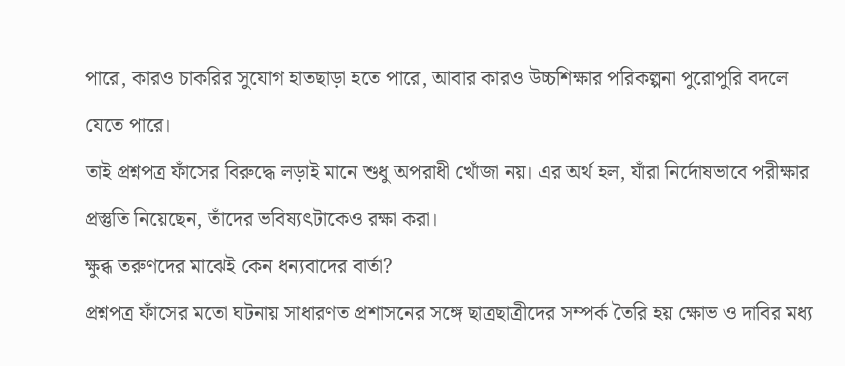পারে, কারও চাকরির সুযোগ হাতছাড়া হতে পারে, আবার কারও উচ্চশিক্ষার পরিকল্পনা পুরোপুরি বদলে যেতে পারে।
তাই প্রশ্নপত্র ফাঁসের বিরুদ্ধে লড়াই মানে শুধু অপরাধী খোঁজা নয়। এর অর্থ হল, যাঁরা নির্দোষভাবে পরীক্ষার প্রস্তুতি নিয়েছেন, তাঁদের ভবিষ্যৎটাকেও রক্ষা করা।
ক্ষুব্ধ তরুণদের মাঝেই কেন ধন্যবাদের বার্তা?
প্রশ্নপত্র ফাঁসের মতো ঘটনায় সাধারণত প্রশাসনের সঙ্গে ছাত্রছাত্রীদের সম্পর্ক তৈরি হয় ক্ষোভ ও দাবির মধ্য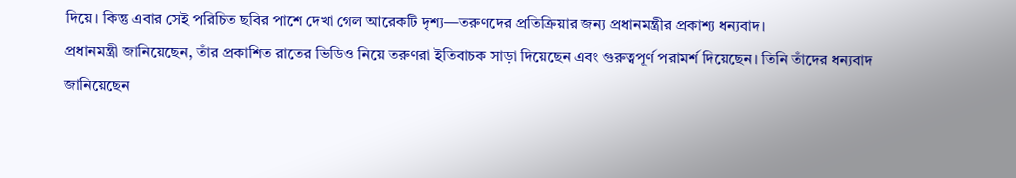দিয়ে। কিন্তু এবার সেই পরিচিত ছবির পাশে দেখা গেল আরেকটি দৃশ্য—তরুণদের প্রতিক্রিয়ার জন্য প্রধানমন্ত্রীর প্রকাশ্য ধন্যবাদ।
প্রধানমন্ত্রী জানিয়েছেন, তাঁর প্রকাশিত রাতের ভিডিও নিয়ে তরুণরা ইতিবাচক সাড়া দিয়েছেন এবং গুরুত্বপূর্ণ পরামর্শ দিয়েছেন। তিনি তাঁদের ধন্যবাদ জানিয়েছেন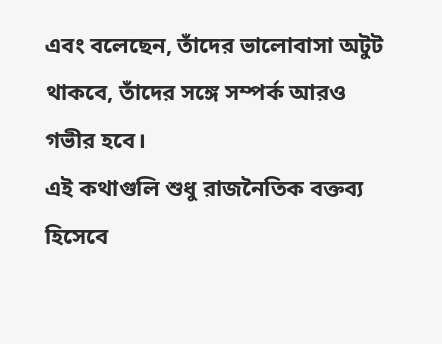এবং বলেছেন, তাঁদের ভালোবাসা অটুট থাকবে, তাঁদের সঙ্গে সম্পর্ক আরও গভীর হবে।
এই কথাগুলি শুধু রাজনৈতিক বক্তব্য হিসেবে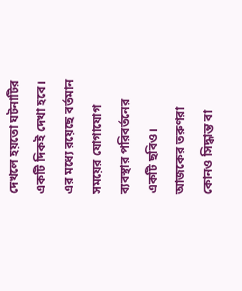দেখলে হয়তো ঘটনাটির একটি দিকই দেখা হবে। এর মধ্যে রয়েছে বর্তমান সময়ের যোগাযোগ ব্যবস্থার পরিবর্তনের একটি ছবিও।
আজকের তরুণরা কোনও সিদ্ধান্ত বা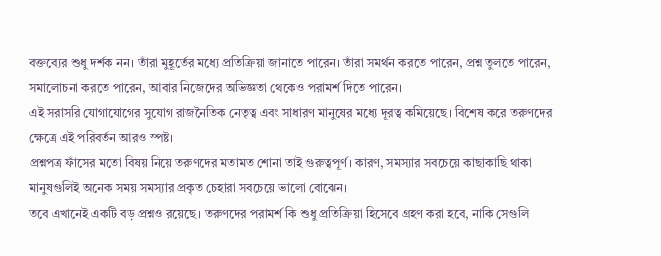বক্তব্যের শুধু দর্শক নন। তাঁরা মুহূর্তের মধ্যে প্রতিক্রিয়া জানাতে পারেন। তাঁরা সমর্থন করতে পারেন, প্রশ্ন তুলতে পারেন, সমালোচনা করতে পারেন, আবার নিজেদের অভিজ্ঞতা থেকেও পরামর্শ দিতে পারেন।
এই সরাসরি যোগাযোগের সুযোগ রাজনৈতিক নেতৃত্ব এবং সাধারণ মানুষের মধ্যে দূরত্ব কমিয়েছে। বিশেষ করে তরুণদের ক্ষেত্রে এই পরিবর্তন আরও স্পষ্ট।
প্রশ্নপত্র ফাঁসের মতো বিষয় নিয়ে তরুণদের মতামত শোনা তাই গুরুত্বপূর্ণ। কারণ, সমস্যার সবচেয়ে কাছাকাছি থাকা মানুষগুলিই অনেক সময় সমস্যার প্রকৃত চেহারা সবচেয়ে ভালো বোঝেন।
তবে এখানেই একটি বড় প্রশ্নও রয়েছে। তরুণদের পরামর্শ কি শুধু প্রতিক্রিয়া হিসেবে গ্রহণ করা হবে, নাকি সেগুলি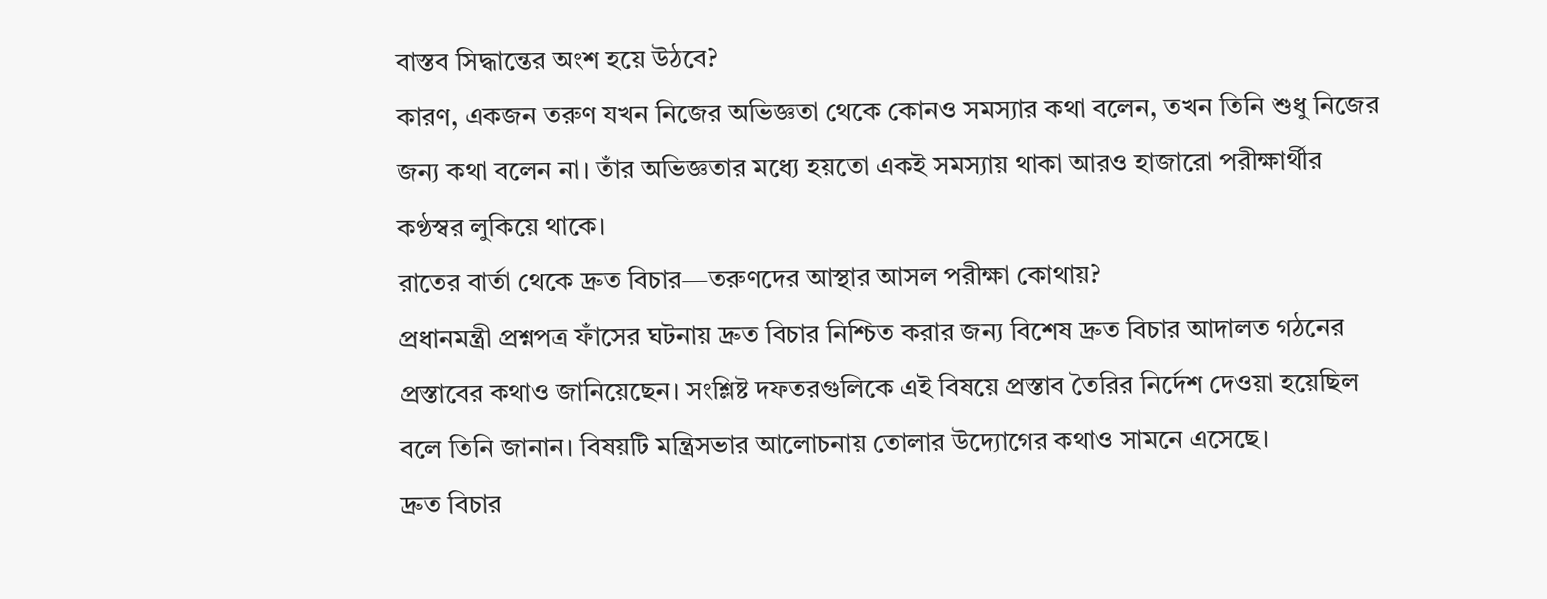বাস্তব সিদ্ধান্তের অংশ হয়ে উঠবে?
কারণ, একজন তরুণ যখন নিজের অভিজ্ঞতা থেকে কোনও সমস্যার কথা বলেন, তখন তিনি শুধু নিজের জন্য কথা বলেন না। তাঁর অভিজ্ঞতার মধ্যে হয়তো একই সমস্যায় থাকা আরও হাজারো পরীক্ষার্থীর কণ্ঠস্বর লুকিয়ে থাকে।
রাতের বার্তা থেকে দ্রুত বিচার—তরুণদের আস্থার আসল পরীক্ষা কোথায়?
প্রধানমন্ত্রী প্রশ্নপত্র ফাঁসের ঘটনায় দ্রুত বিচার নিশ্চিত করার জন্য বিশেষ দ্রুত বিচার আদালত গঠনের প্রস্তাবের কথাও জানিয়েছেন। সংশ্লিষ্ট দফতরগুলিকে এই বিষয়ে প্রস্তাব তৈরির নির্দেশ দেওয়া হয়েছিল বলে তিনি জানান। বিষয়টি মন্ত্রিসভার আলোচনায় তোলার উদ্যোগের কথাও সামনে এসেছে।
দ্রুত বিচার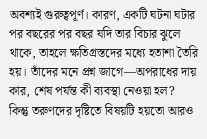অবশ্যই গুরুত্বপূর্ণ। কারণ, একটি ঘটনা ঘটার পর বছরের পর বছর যদি তার বিচার ঝুলে থাকে, তাহলে ক্ষতিগ্রস্তদের মধ্যে হতাশা তৈরি হয়। তাঁদের মনে প্রশ্ন জাগে—অপরাধের দায় কার, শেষ পর্যন্ত কী ব্যবস্থা নেওয়া হল?
কিন্তু তরুণদের দৃষ্টিতে বিষয়টি হয়তো আরও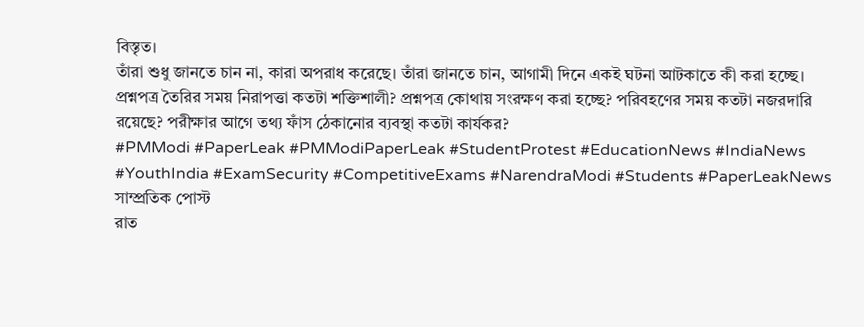বিস্তৃত।
তাঁরা শুধু জানতে চান না, কারা অপরাধ করেছে। তাঁরা জানতে চান, আগামী দিনে একই ঘটনা আটকাতে কী করা হচ্ছে।
প্রশ্নপত্র তৈরির সময় নিরাপত্তা কতটা শক্তিশালী? প্রশ্নপত্র কোথায় সংরক্ষণ করা হচ্ছে? পরিবহণের সময় কতটা নজরদারি রয়েছে? পরীক্ষার আগে তথ্য ফাঁস ঠেকানোর ব্যবস্থা কতটা কার্যকর?
#PMModi #PaperLeak #PMModiPaperLeak #StudentProtest #EducationNews #IndiaNews #YouthIndia #ExamSecurity #CompetitiveExams #NarendraModi #Students #PaperLeakNews
সাম্প্রতিক পোস্ট
রাত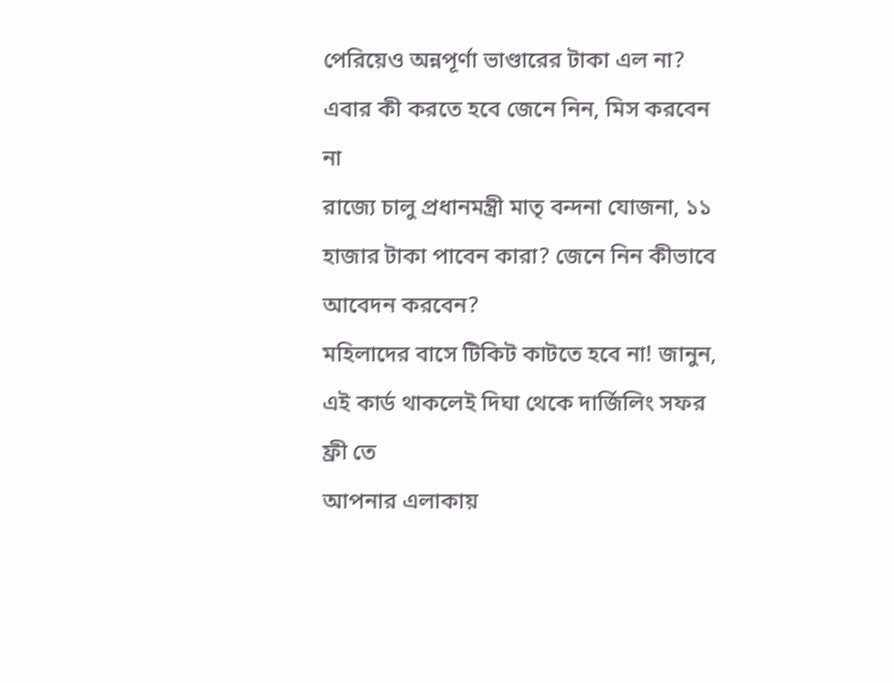পেরিয়েও অন্নপূর্ণা ভাণ্ডারের টাকা এল না? এবার কী করতে হবে জেনে নিন, মিস করবেন না
রাজ্যে চালু প্রধানমন্ত্রী মাতৃ বন্দনা যোজনা, ১১ হাজার টাকা পাবেন কারা? জেনে নিন কীভাবে আবেদন করবেন?
মহিলাদের বাসে টিকিট কাটতে হবে না! জানুন, এই কার্ড থাকলেই দিঘা থেকে দার্জিলিং সফর ফ্রী তে
আপনার এলাকায়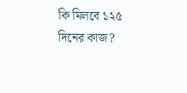কি মিলবে ১২৫ দিনের কাজ?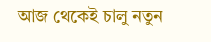আজ থেকেই চালু নতুন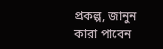প্রকল্প, জানুন কারা পাবেন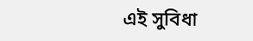এই সুবিধা